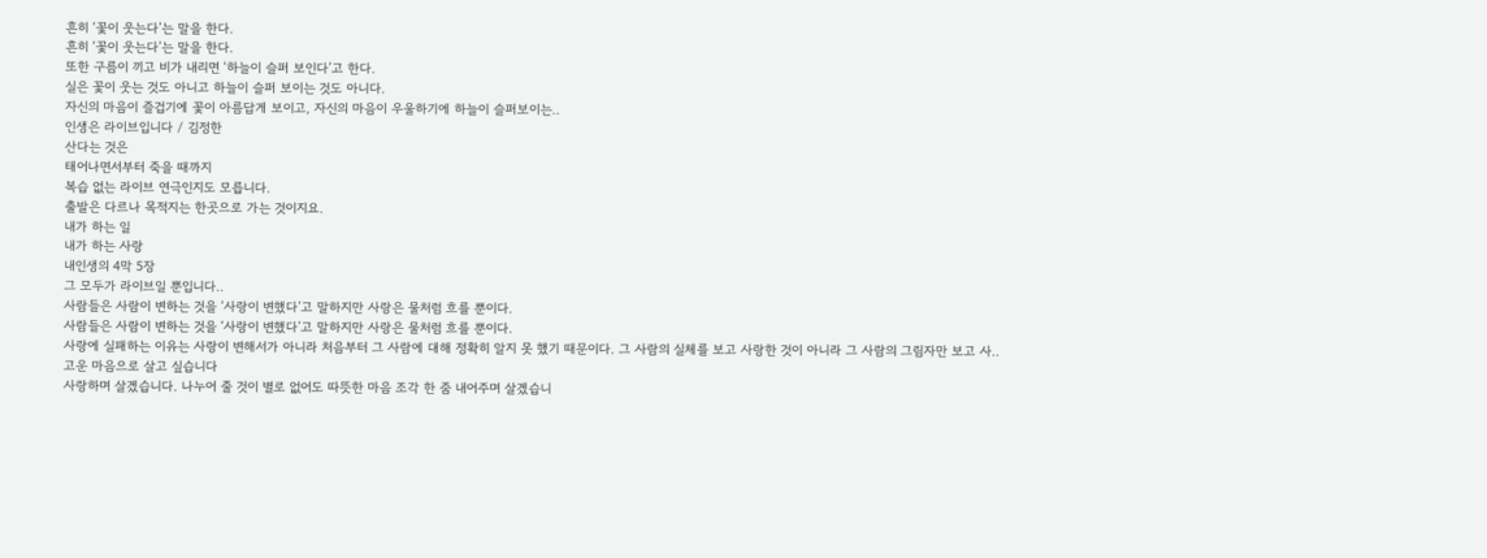흔히 ‘꽃이 웃는다’는 말을 한다.
흔히 ‘꽃이 웃는다’는 말을 한다.
또한 구름이 끼고 비가 내리면 ‘하늘이 슬퍼 보인다’고 한다.
실은 꽃이 웃는 것도 아니고 하늘이 슬퍼 보이는 것도 아니다.
자신의 마음이 즐겁기에 꽃이 아름답게 보이고, 자신의 마음이 우울하기에 하늘이 슬퍼보이는..
인생은 라이브입니다 / 김정한
산다는 것은
태어나면서부터 죽을 때까지
복습 없는 라이브 연극인지도 모릅니다.
출발은 다르나 목적지는 한곳으로 가는 것이지요.
내가 하는 일
내가 하는 사랑
내인생의 4막 5장
그 모두가 라이브일 뿐입니다..
사람들은 사람이 변하는 것을 ‘사랑이 변했다’고 말하지만 사랑은 물처럼 흐를 뿐이다.
사람들은 사람이 변하는 것을 ‘사랑이 변했다’고 말하지만 사랑은 물처럼 흐를 뿐이다.
사랑에 실패하는 이유는 사랑이 변해서가 아니라 처음부터 그 사람에 대해 정확히 알지 못 했기 때문이다. 그 사람의 실체를 보고 사랑한 것이 아니라 그 사람의 그림자만 보고 사..
고운 마음으로 살고 싶습니다
사랑하며 살겠습니다. 나누어 줄 것이 별로 없어도 따뜻한 마음 조각 한 줌 내어주며 살겠습니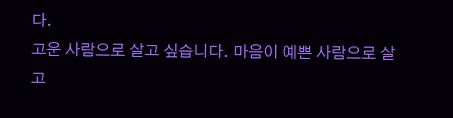다.
고운 사람으로 살고 싶습니다. 마음이 예쁜 사람으로 살고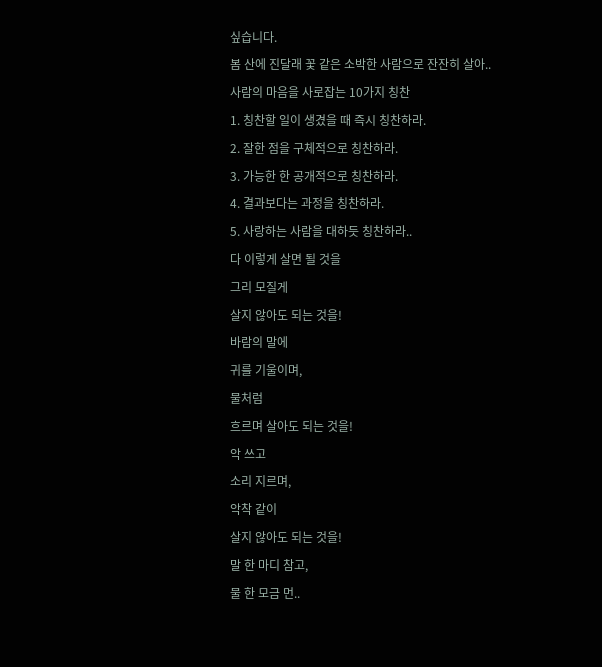싶습니다.
봄 산에 진달래 꽃 같은 소박한 사람으로 잔잔히 살아..
사람의 마음을 사로잡는 10가지 칭찬
1. 칭찬할 일이 생겼을 때 즉시 칭찬하라.
2. 잘한 점을 구체적으로 칭찬하라.
3. 가능한 한 공개적으로 칭찬하라.
4. 결과보다는 과정을 칭찬하라.
5. 사랑하는 사람을 대하듯 칭찬하라..
다 이렇게 살면 될 것을
그리 모질게
살지 않아도 되는 것을!
바람의 말에
귀를 기울이며,
물처럼
흐르며 살아도 되는 것을!
악 쓰고
소리 지르며,
악착 같이
살지 않아도 되는 것을!
말 한 마디 참고,
물 한 모금 먼..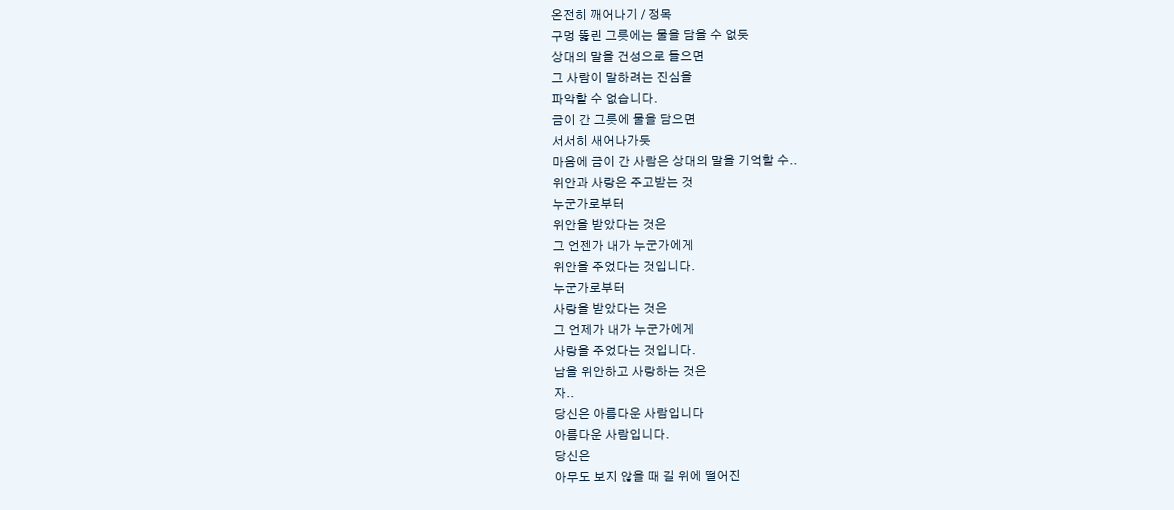온전히 깨어나기 / 정목
구멍 뚫린 그릇에는 물을 담을 수 없듯
상대의 말을 건성으로 들으면
그 사람이 말하려는 진심을
파악할 수 없습니다.
금이 간 그릇에 물을 담으면
서서히 새어나가듯
마음에 금이 간 사람은 상대의 말을 기억할 수..
위안과 사랑은 주고받는 것
누군가로부터
위안을 받았다는 것은
그 언젠가 내가 누군가에게
위안을 주었다는 것입니다.
누군가로부터
사랑을 받았다는 것은
그 언제가 내가 누군가에게
사랑을 주었다는 것입니다.
남을 위안하고 사랑하는 것은
자..
당신은 아름다운 사람입니다
아름다운 사람입니다.
당신은
아무도 보지 않을 때 길 위에 떨어진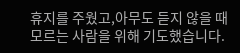휴지를 주웠고,아무도 듣지 않을 때
모르는 사람을 위해 기도했습니다.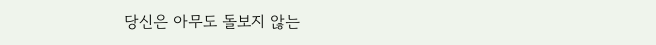당신은 아무도 돌보지 않는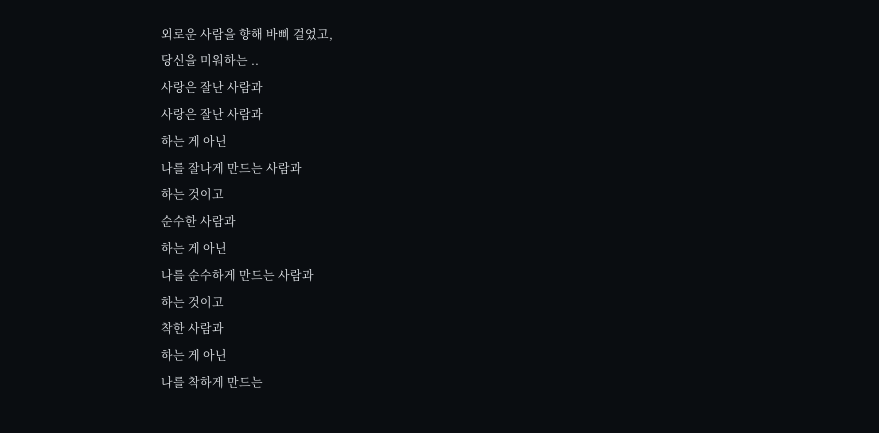외로운 사람을 향해 바삐 걸었고,
당신을 미워하는 ..
사랑은 잘난 사람과
사랑은 잘난 사람과
하는 게 아닌
나를 잘나게 만드는 사람과
하는 것이고
순수한 사람과
하는 게 아닌
나를 순수하게 만드는 사람과
하는 것이고
착한 사람과
하는 게 아닌
나를 착하게 만드는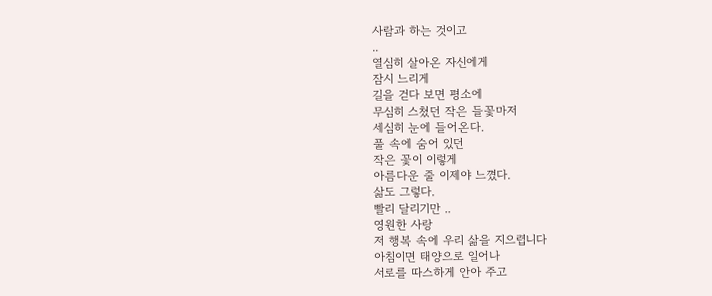사람과 하는 것이고
..
열심히 살아온 자신에게
잠시 느리게
길을 걷다 보면 평소에
무심히 스쳤던 작은 들꽃마저
세심히 눈에 들어온다.
풀 속에 숨어 있던
작은 꽃이 이렇게
아름다운 줄 이제야 느꼈다.
삶도 그렇다.
빨리 달리기만 ..
영원한 사랑
저 행복 속에 우리 삶을 지으렵니다
아침이면 태양으로 일어나
서로를 따스하게 안아 주고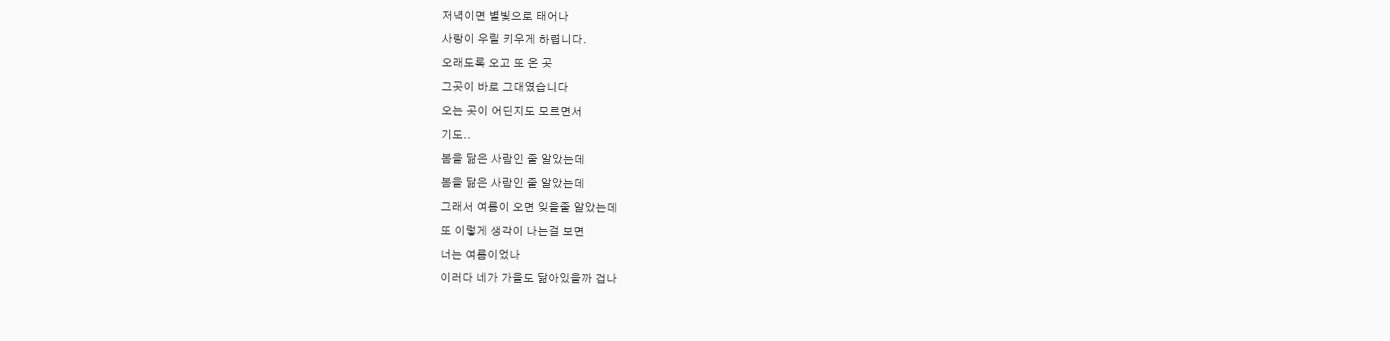저녁이면 별빛으로 태어나
사랑이 우릴 키우게 하렵니다.
오래도록 오고 또 온 곳
그곳이 바로 그대였습니다
오는 곳이 어딘지도 모르면서
기도..
봄을 닮은 사람인 줄 알았는데
봄을 닮은 사람인 줄 알았는데
그래서 여름이 오면 잊을줄 알았는데
또 이렇게 생각이 나는걸 보면
너는 여름이었나
이러다 네가 가을도 닮아있을까 겁나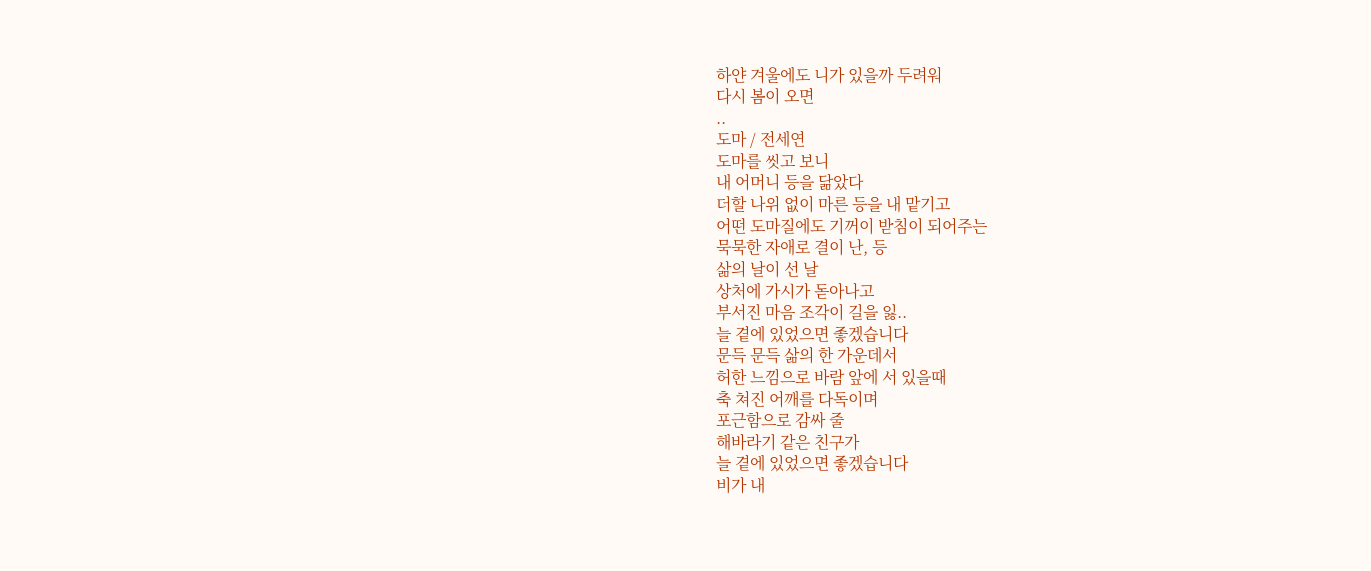하얀 겨울에도 니가 있을까 두려워
다시 봄이 오면
..
도마 / 전세연
도마를 씻고 보니
내 어머니 등을 닮았다
더할 나위 없이 마른 등을 내 맡기고
어떤 도마질에도 기꺼이 받침이 되어주는
묵묵한 자애로 결이 난, 등
삶의 날이 선 날
상처에 가시가 돋아나고
부서진 마음 조각이 길을 잃..
늘 곁에 있었으면 좋겠습니다
문득 문득 삶의 한 가운데서
허한 느낌으로 바람 앞에 서 있을때
축 쳐진 어깨를 다독이며
포근함으로 감싸 줄
해바라기 같은 친구가
늘 곁에 있었으면 좋겠습니다
비가 내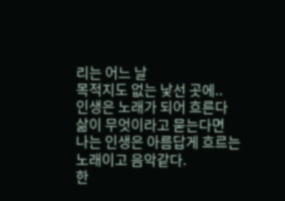리는 어느 날
목적지도 없는 낯선 곳에..
인생은 노래가 되어 흐른다
삶이 무엇이라고 묻는다면
나는 인생은 아름답게 흐르는
노래이고 음악같다.
한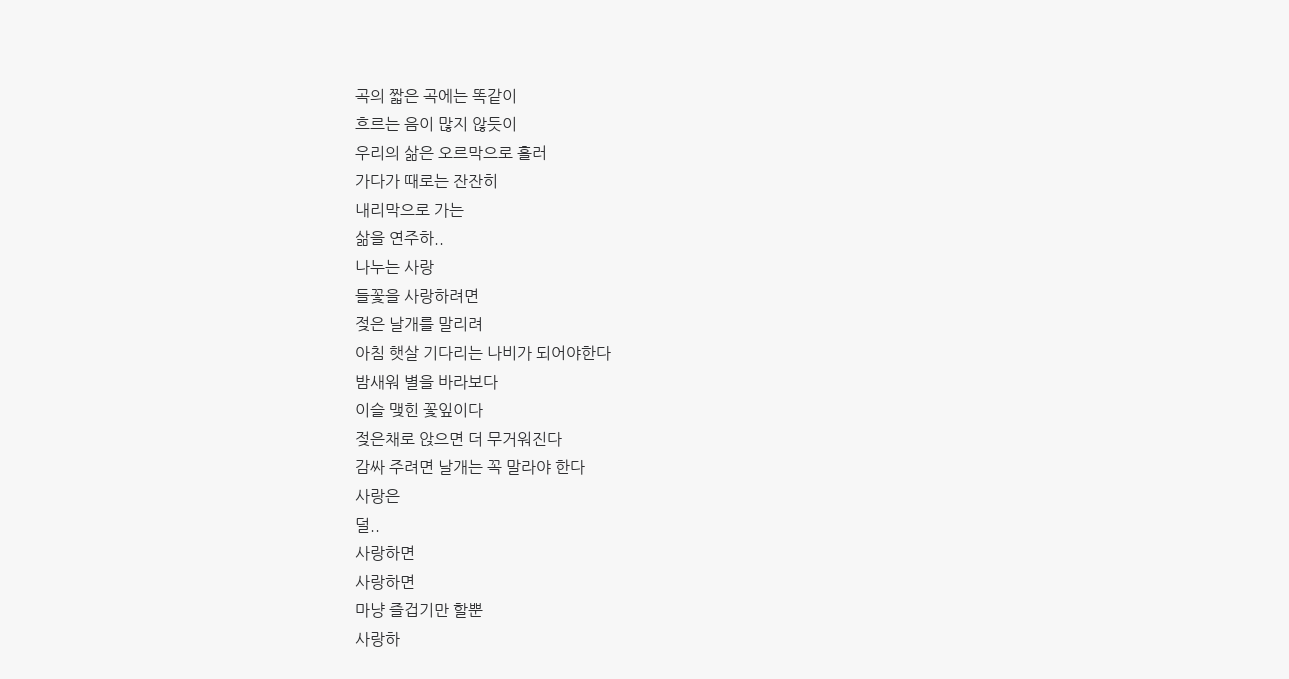곡의 짧은 곡에는 똑같이
흐르는 음이 많지 않듯이
우리의 삶은 오르막으로 흘러
가다가 때로는 잔잔히
내리막으로 가는
삶을 연주하..
나누는 사랑
들꽃을 사랑하려면
젖은 날개를 말리려
아침 햇살 기다리는 나비가 되어야한다
밤새워 별을 바라보다
이슬 맺힌 꽃잎이다
젖은채로 앉으면 더 무거워진다
감싸 주려면 날개는 꼭 말라야 한다
사랑은
덜..
사랑하면
사랑하면
마냥 즐겁기만 할뿐
사랑하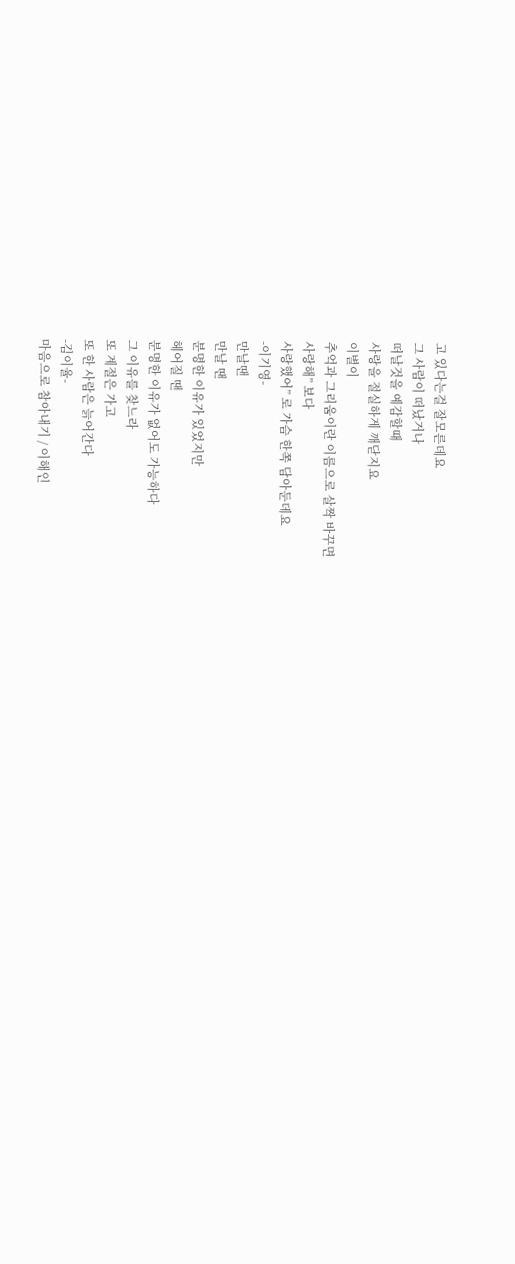고 있다는걸 잘모른데요
그 사람이 떠났거나
떠날것을 예감할때
사랑을 절실하게 깨닫지요
이별이
추억과 그리움이란 이름으로 살짝 바꾸면
사랑해” 보다
사랑했어” 로 가슴 한쪽 담아둔데요
-이기영-
만날땐
만날 땐
분명한 이유가 있었지만
헤어질 땐
분명한 이유가 없어도 가능하다
그 이유를 찾느라
또 계절은 가고
또 한 사람은 늙어간다
-김이율-
마음으로 참아내기 / 이해인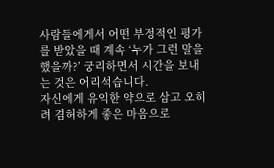사람들에게서 어떤 부정적인 평가를 받았을 때 계속 ‘누가 그런 말을 했을까?’ 궁리하면서 시간을 보내는 것은 어리석습니다.
자신에게 유익한 약으로 삼고 오히려 겸허하게 좋은 마음으로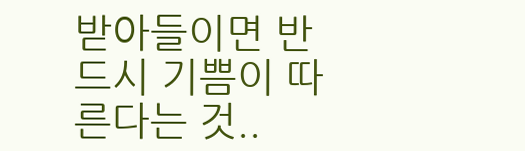받아들이면 반드시 기쁨이 따른다는 것..